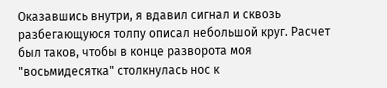Оказавшись внутри, я вдавил сигнал и сквозь разбегающуюся толпу описал небольшой круг. Расчет был таков, чтобы в конце разворота моя "восьмидесятка" столкнулась нос к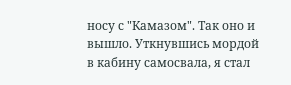носу с "Камазом". Так оно и вышло. Уткнувшись мордой в кабину самосвала, я стал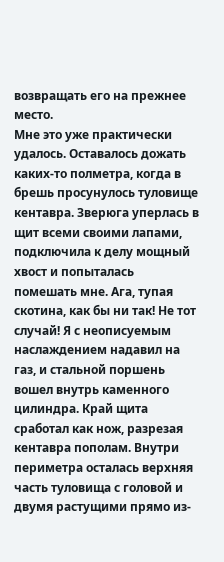возвращать его на прежнее место.
Мне это уже практически удалось. Оставалось дожать каких-то полметра, когда в брешь просунулось туловище кентавра. Зверюга уперлась в щит всеми своими лапами, подключила к делу мощный хвост и попыталась помешать мне. Ага, тупая скотина, как бы ни так! Не тот случай! Я с неописуемым наслаждением надавил на газ, и стальной поршень вошел внутрь каменного цилиндра. Край щита сработал как нож, разрезая кентавра пополам. Внутри периметра осталась верхняя часть туловища с головой и двумя растущими прямо из-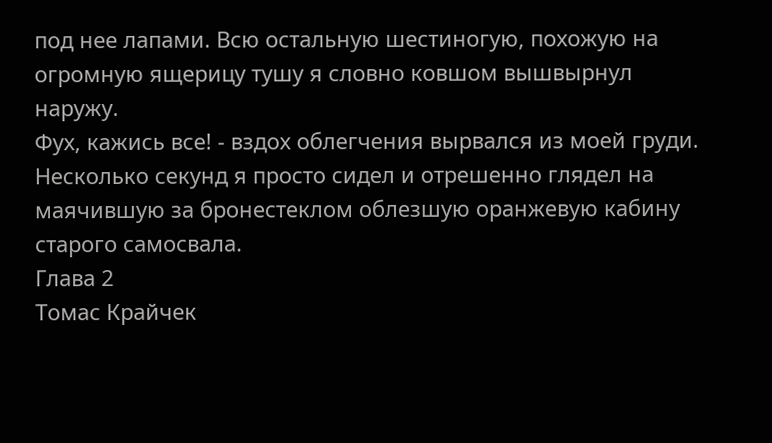под нее лапами. Всю остальную шестиногую, похожую на огромную ящерицу тушу я словно ковшом вышвырнул наружу.
Фух, кажись все! - вздох облегчения вырвался из моей груди. Несколько секунд я просто сидел и отрешенно глядел на маячившую за бронестеклом облезшую оранжевую кабину старого самосвала.
Глава 2
Томас Крайчек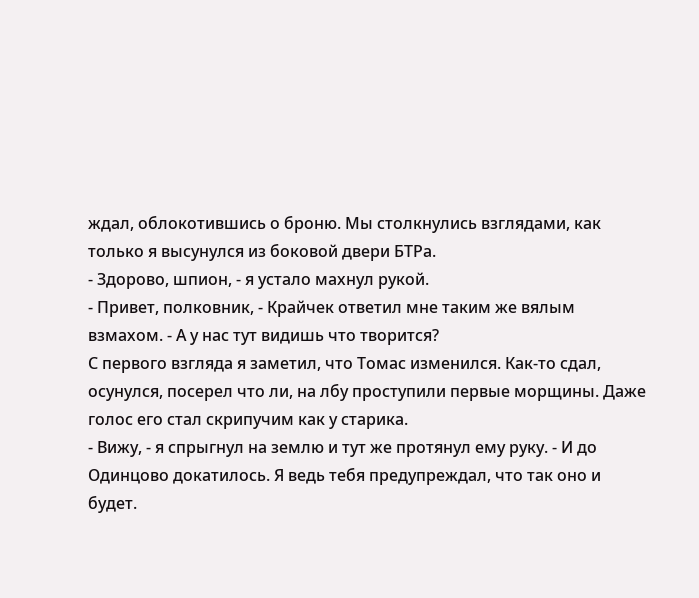ждал, облокотившись о броню. Мы столкнулись взглядами, как только я высунулся из боковой двери БТРа.
- Здорово, шпион, - я устало махнул рукой.
- Привет, полковник, - Крайчек ответил мне таким же вялым взмахом. - А у нас тут видишь что творится?
С первого взгляда я заметил, что Томас изменился. Как-то сдал, осунулся, посерел что ли, на лбу проступили первые морщины. Даже голос его стал скрипучим как у старика.
- Вижу, - я спрыгнул на землю и тут же протянул ему руку. - И до Одинцово докатилось. Я ведь тебя предупреждал, что так оно и будет.